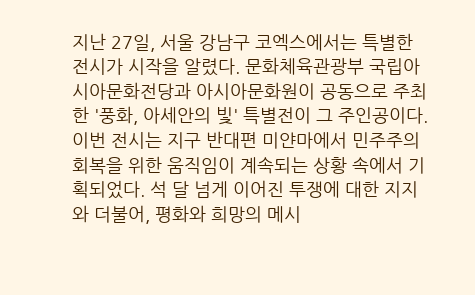지난 27일, 서울 강남구 코엑스에서는 특별한 전시가 시작을 알렸다. 문화체육관광부 국립아시아문화전당과 아시아문화원이 공동으로 주최한 '풍화, 아세안의 빛' 특별전이 그 주인공이다.
이번 전시는 지구 반대편 미얀마에서 민주주의 회복을 위한 움직임이 계속되는 상황 속에서 기획되었다. 석 달 넘게 이어진 투쟁에 대한 지지와 더불어, 평화와 희망의 메시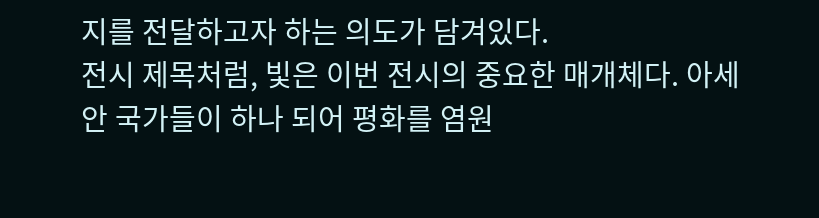지를 전달하고자 하는 의도가 담겨있다.
전시 제목처럼, 빛은 이번 전시의 중요한 매개체다. 아세안 국가들이 하나 되어 평화를 염원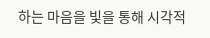하는 마음을 빛을 통해 시각적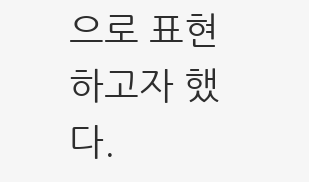으로 표현하고자 했다.